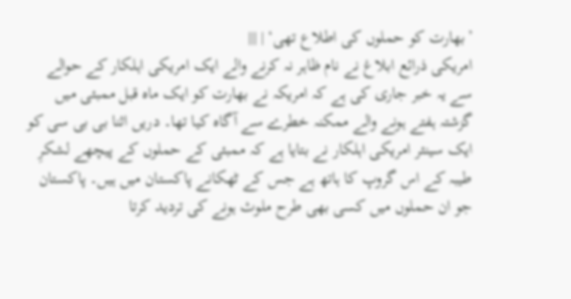’بھارت کو حملوں کی اطلاع تھی‘ | |||
امریکی ذرائع ابلاغ نے نام ظاہر نہ کرنے والے ایک امریکی اہلکار کے حوالے سے یہ خبر جاری کی ہے کہ امریکہ نے بھارت کو ایک ماہ قبل ممبئی میں گزشتہ ہفتے ہونے والے ممکنہ خطرے سے آگاہ کیا تھا۔ دریں اثنا بی بی سی کو ایک سینئر امریکی اہلکار نے بتایا ہے کہ ممبئی کے حملوں کے پیچھے لشکرِ طیبہ کے اس گروپ کا ہاتھ ہے جس کے ٹھکانے پاکستان میں ہیں۔ پاکستان جو ان حملوں میں کسی بھی طرح ملوث ہونے کی تردید کرتا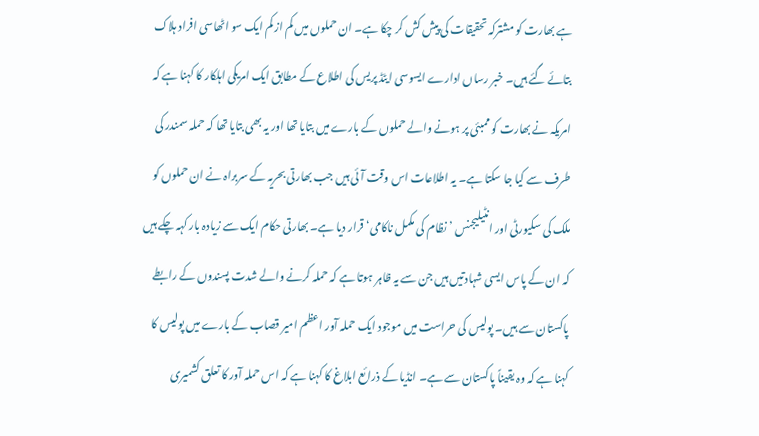ہے بھارت کو مشترکہ تحقیقات کی پیش کش کر چکا ہے۔ ان حملوں میں کم از کم ایک سو اٹھاسی افراد ہلاک بتائے گئے ہیں۔ خبر رساں ادارے ایسوسی ایٹڈ پریس کی اطلاع کے مطابق ایک امریکی اہلکار کا کہنا ہے کہ امریکہ نے بھارت کو ممبئی پر ہونے والے حملوں کے بارے میں بتایا تھا اور یہ بھی بتایا تھا کہ حملہ سمندر کی طرف سے کیا جا سکتا ہے۔ یہ اطلاعات اس وقت آئی ہیں جب بھارتی بحریہ کے سربراہ نے ان حملوں کو ملک کی سکیورٹی اور انٹیلیجنس ’نظام کی مکمل ناکامی‘ قرار دیا ہے۔ بھارتی حکام ایک سے زیادہ بار کہہ چکے ہیں کہ ان کے پاس ایسی شہادتیں ہیں جن سے یہ ظاہر ہوتا ہے کہ حملہ کرنے والے شدت پسندوں کے رابطے پاکستان سے ہیں۔ پولیس کی حراست میں موجود ایک حملہ آور اعظم امیر قصاب کے بارے میں پولیس کا کہنا ہے کہ وہ یقیناً پاکستان سے ہے۔ انڈیا کے ذرائع ابلاغ کا کہنا ہے کہ اس حملہ آور کا تعلق کشمیری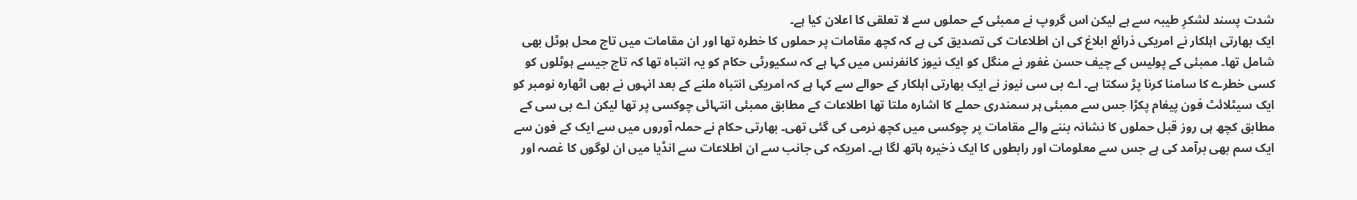شدت پسند لشکرِ طیبہ سے ہے لیکن اس گروپ نے ممبئی کے حملوں سے لا تعلقی کا اعلان کیا ہے۔
ایک بھارتی اہلکار نے امریکی ذرائع ابلاغ کی ان اطلاعات کی تصدیق کی ہے کہ کچھ مقامات پر حملوں کا خطرہ تھا اور ان مقامات میں تاج محل ہوٹل بھی شامل تھا۔ ممبئی کے پولیس کے چیف حسن غفور نے منگل کو ایک نیوز کانفرنس میں کہا ہے کہ سکیورٹی حکام کو یہ انتباہ تھا کہ تاج جیسے ہوٹلوں کو کسی خطرے کا سامنا کرنا پڑ سکتا ہے۔ اے بی سی نیوز نے ایک بھارتی اہلکار کے حوالے سے کہا ہے کہ امریکی انتباہ ملنے کے بعد انہوں نے بھی اٹھارہ نومبر کو ایک سیٹلائٹ فون پیغام پکڑا جس سے ممبئی ہر سمندری حملے کا اشارہ ملتا تھا اطلاعات کے مطابق ممبئی انتہائی چوکسی پر تھا لیکن اے بی سی کے مطابق کچھ ہی روز قبل حملوں کا نشانہ بننے والے مقامات پر چوکسی میں کچھ نرمی کی گئی تھی۔ بھارتی حکام نے حملہ آوروں میں سے ایک کے فون سے ایک سم بھی برآمد کی ہے جس سے معلومات اور رابطوں کا ایک ذخیرہ ہاتھ لگا ہے۔ امریکہ کی جانب سے ان اطلاعات سے انڈیا میں ان لوگوں کا غصہ اور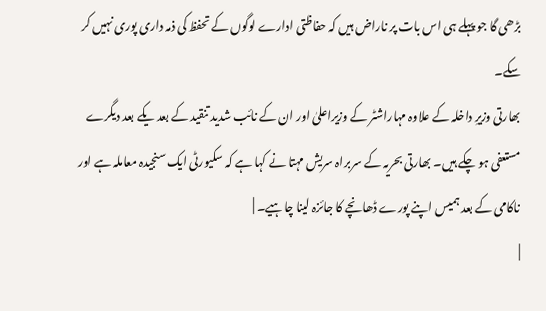بڑھی گا جو پہلے ہی اس بات پر ناراض ہیں کہ حفاظتی ادارے لوگوں کے تحفظ کی ذمہ داری پوری نہیں کر سکے۔
بھارتی وزیرِ داخلہ کے علاوہ مہاراشٹر کے وزیراعلیٰ اور ان کے نائب شدید تنقید کے بعد یکے بعد دیگرے مستعفی ہو چکے ہیں۔ بھارتی بحریہ کے سربراہ سریش مہتا نے کہا ہے کہ سکیورٹی ایک سنجیدہ معاملہ ہے اور ناکامی کے بعد ہمیس اپنے پورے ڈھانچے کا جائزہ لینا چاہیے۔ |
|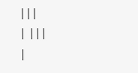|||
| |||
|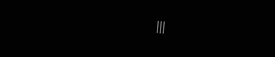|||